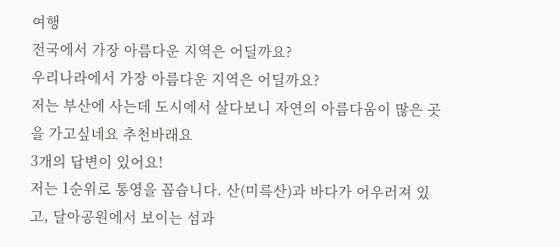여행
전국에서 가장 아름다운 지역은 어딜까요?
우리나라에서 가장 아름다운 지역은 어딜까요?
저는 부산에 사는데 도시에서 살다보니 자연의 아름다움이 많은 곳을 가고싶네요 추천바래요
3개의 답변이 있어요!
저는 1순위로 통영을 꼽습니다. 산(미륵산)과 바다가 어우러져 있고, 달아공원에서 보이는 섬과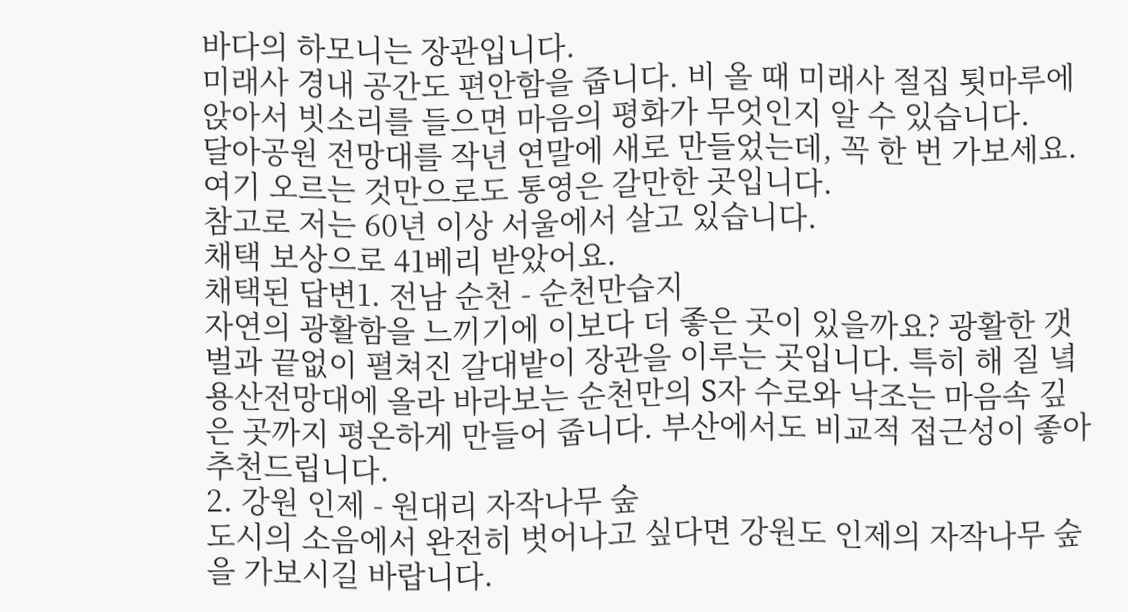바다의 하모니는 장관입니다.
미래사 경내 공간도 편안함을 줍니다. 비 올 때 미래사 절집 툇마루에 앉아서 빗소리를 들으면 마음의 평화가 무엇인지 알 수 있습니다.
달아공원 전망대를 작년 연말에 새로 만들었는데, 꼭 한 번 가보세요. 여기 오르는 것만으로도 통영은 갈만한 곳입니다.
참고로 저는 60년 이상 서울에서 살고 있습니다.
채택 보상으로 41베리 받았어요.
채택된 답변1. 전남 순천 - 순천만습지
자연의 광활함을 느끼기에 이보다 더 좋은 곳이 있을까요? 광활한 갯벌과 끝없이 펼쳐진 갈대밭이 장관을 이루는 곳입니다. 특히 해 질 녘 용산전망대에 올라 바라보는 순천만의 S자 수로와 낙조는 마음속 깊은 곳까지 평온하게 만들어 줍니다. 부산에서도 비교적 접근성이 좋아 추천드립니다.
2. 강원 인제 - 원대리 자작나무 숲
도시의 소음에서 완전히 벗어나고 싶다면 강원도 인제의 자작나무 숲을 가보시길 바랍니다.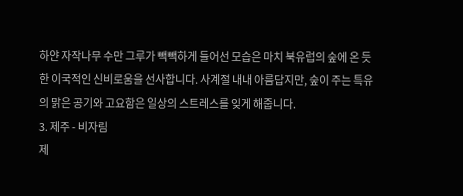하얀 자작나무 수만 그루가 빽빽하게 들어선 모습은 마치 북유럽의 숲에 온 듯한 이국적인 신비로움을 선사합니다. 사계절 내내 아름답지만, 숲이 주는 특유의 맑은 공기와 고요함은 일상의 스트레스를 잊게 해줍니다.
3. 제주 - 비자림
제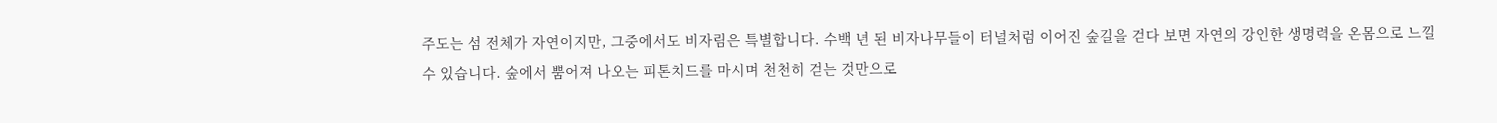주도는 섬 전체가 자연이지만, 그중에서도 비자림은 특별합니다. 수백 년 된 비자나무들이 터널처럼 이어진 숲길을 걷다 보면 자연의 강인한 생명력을 온몸으로 느낄 수 있습니다. 숲에서 뿜어져 나오는 피톤치드를 마시며 천천히 걷는 것만으로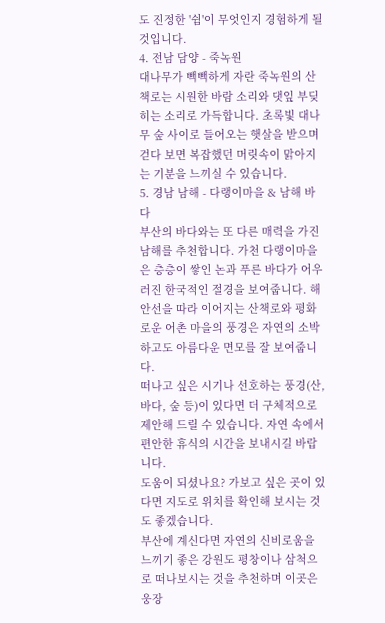도 진정한 '쉼'이 무엇인지 경험하게 될 것입니다.
4. 전남 담양 - 죽녹원
대나무가 빽빽하게 자란 죽녹원의 산책로는 시원한 바람 소리와 댓잎 부딪히는 소리로 가득합니다. 초록빛 대나무 숲 사이로 들어오는 햇살을 받으며 걷다 보면 복잡했던 머릿속이 맑아지는 기분을 느끼실 수 있습니다.
5. 경남 남해 - 다랭이마을 & 남해 바다
부산의 바다와는 또 다른 매력을 가진 남해를 추천합니다. 가천 다랭이마을은 층층이 쌓인 논과 푸른 바다가 어우러진 한국적인 절경을 보여줍니다. 해안선을 따라 이어지는 산책로와 평화로운 어촌 마을의 풍경은 자연의 소박하고도 아름다운 면모를 잘 보여줍니다.
떠나고 싶은 시기나 선호하는 풍경(산, 바다, 숲 등)이 있다면 더 구체적으로 제안해 드릴 수 있습니다. 자연 속에서 편안한 휴식의 시간을 보내시길 바랍니다.
도움이 되셨나요? 가보고 싶은 곳이 있다면 지도로 위치를 확인해 보시는 것도 좋겠습니다.
부산에 계신다면 자연의 신비로움을 느끼기 좋은 강원도 평창이나 삼척으로 떠나보시는 것을 추천하며 이곳은 웅장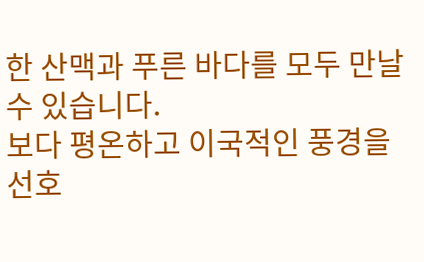한 산맥과 푸른 바다를 모두 만날 수 있습니다.
보다 평온하고 이국적인 풍경을 선호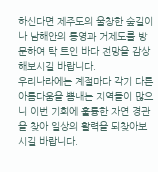하신다면 제주도의 울창한 숲길이나 남해안의 통영과 거제도를 방문하여 탁 트인 바다 전망을 감상해보시길 바랍니다.
우리나라에는 계절마다 각기 다른 아름다움을 뽐내는 지역들이 많으니 이번 기회에 훌륭한 자연 경관을 찾아 일상의 활력을 되찾아보시길 바랍니다.